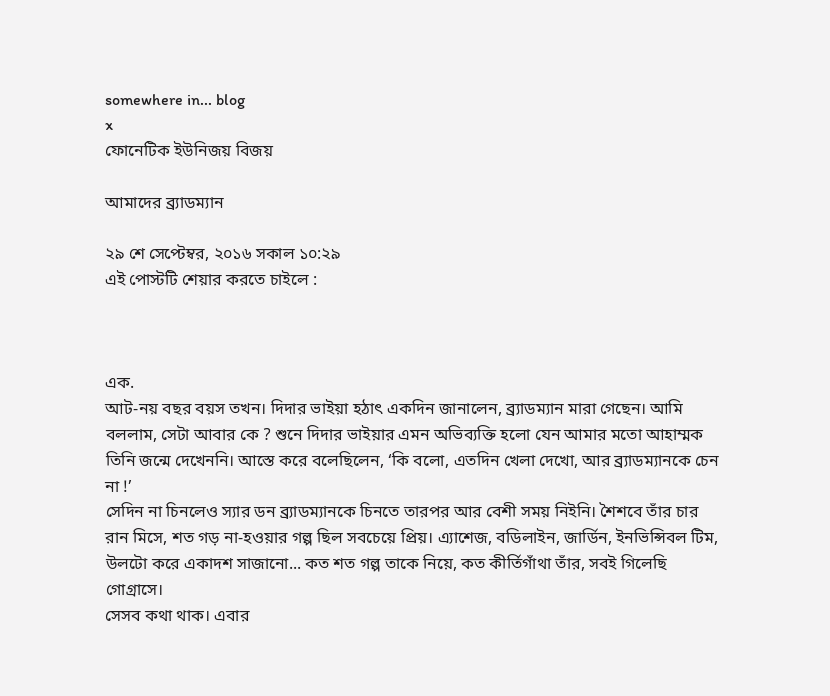somewhere in... blog
x
ফোনেটিক ইউনিজয় বিজয়

আমাদের ব্র্যাডম্যান

২৯ শে সেপ্টেম্বর, ২০১৬ সকাল ১০:২৯
এই পোস্টটি শেয়ার করতে চাইলে :



এক.
আট-নয় বছর বয়স তখন। দিদার ভাইয়া হঠাৎ একদিন জানালেন, ব্র্যাডম্যান মারা গেছেন। আমি বললাম, সেটা আবার কে ? শুনে দিদার ভাইয়ার এমন অভিব্যক্তি হলো যেন আমার মতো আহাম্মক তিনি জন্মে দেখেননি। আস্তে করে বলেছিলেন, ‘কি বলো, এতদিন খেলা দেখো, আর ব্র্যাডম্যানকে চেন না !’
সেদিন না চিনলেও স্যার ডন ব্র্যাডম্যানকে চিনতে তারপর আর বেশী সময় নিইনি। শৈশবে তাঁর চার রান মিসে, শত গড় না-হওয়ার গল্প ছিল সবচেয়ে প্রিয়। এ্যাশেজ, বডিলাইন, জার্ডিন, ইনভিন্সিবল টিম, উলটো করে একাদশ সাজানো... কত শত গল্প তাকে নিয়ে, কত কীর্তিগাঁথা তাঁর, সবই গিলেছি গোগ্রাসে।
সেসব কথা থাক। এবার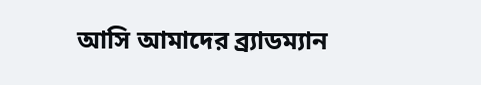আসি আমাদের ব্র্যাডম্যান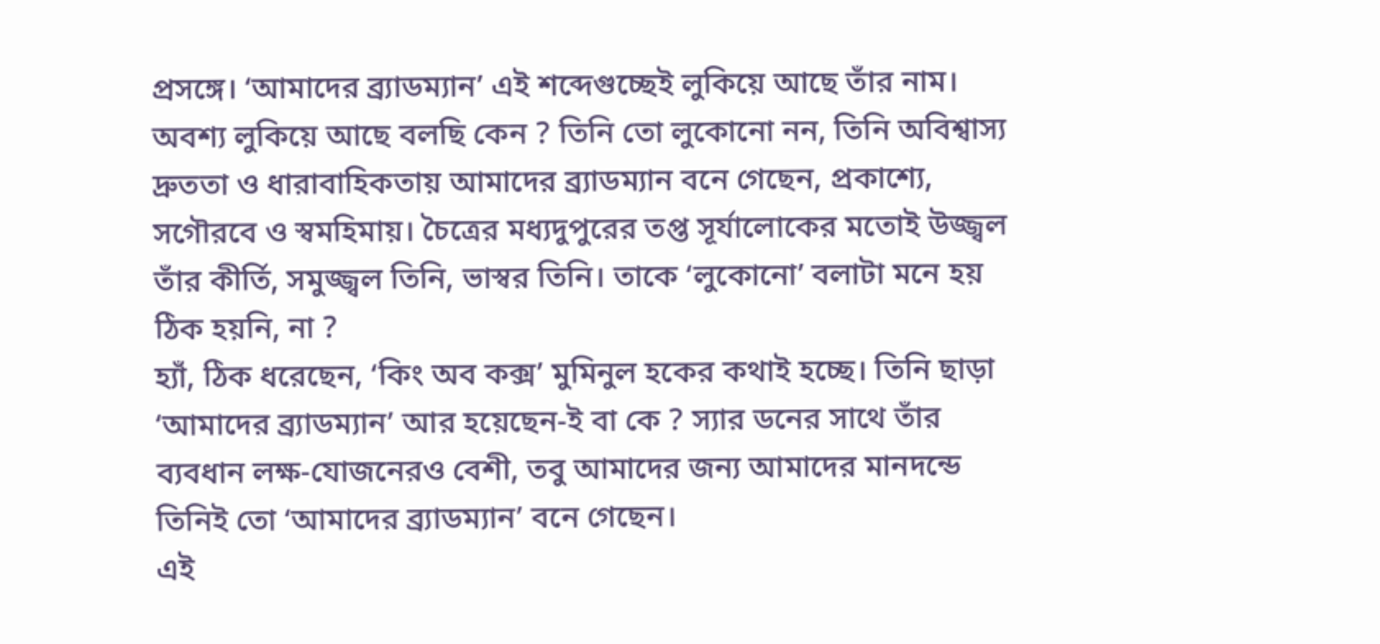প্রসঙ্গে। ‘আমাদের ব্র্যাডম্যান’ এই শব্দেগুচ্ছেই লুকিয়ে আছে তাঁর নাম। অবশ্য লুকিয়ে আছে বলছি কেন ? তিনি তো লুকোনো নন, তিনি অবিশ্বাস্য দ্রুততা ও ধারাবাহিকতায় আমাদের ব্র্যাডম্যান বনে গেছেন, প্রকাশ্যে, সগৌরবে ও স্বমহিমায়। চৈত্রের মধ্যদুপুরের তপ্ত সূর্যালোকের মতোই উজ্জ্বল তাঁর কীর্তি, সমুজ্জ্বল তিনি, ভাস্বর তিনি। তাকে ‘লুকোনো’ বলাটা মনে হয় ঠিক হয়নি, না ?
হ্যাঁ, ঠিক ধরেছেন, ‘কিং অব কক্স’ মুমিনুল হকের কথাই হচ্ছে। তিনি ছাড়া ‘আমাদের ব্র্যাডম্যান’ আর হয়েছেন-ই বা কে ? স্যার ডনের সাথে তাঁর ব্যবধান লক্ষ-যোজনেরও বেশী, তবু আমাদের জন্য আমাদের মানদন্ডে তিনিই তো ‘আমাদের ব্র্যাডম্যান’ বনে গেছেন।
এই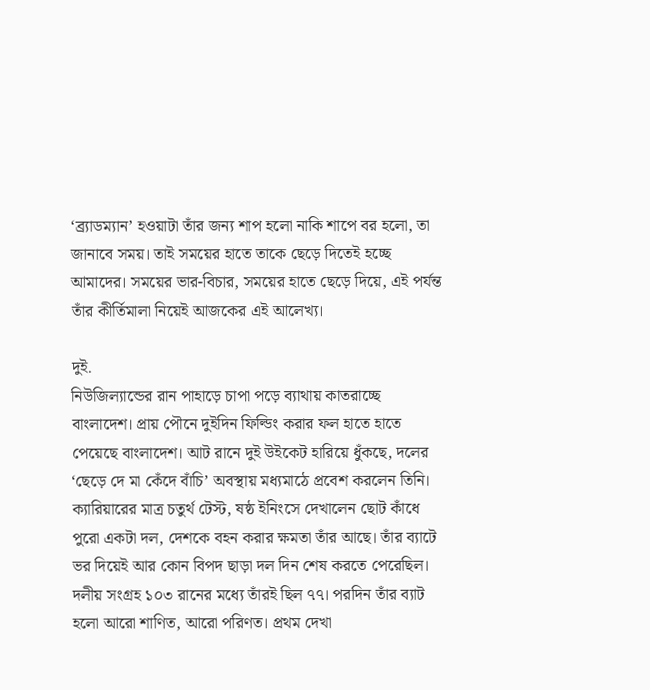‘ব্র্যাডম্যান’ হওয়াটা তাঁর জন্য শাপ হলো নাকি শাপে বর হলো, তা জানাবে সময়। তাই সময়ের হাতে তাকে ছেড়ে দিতেই হচ্ছে আমাদের। সময়ের ভার-বিচার, সময়ের হাতে ছেড়ে দিয়ে, এই পর্যন্ত তাঁর কীর্তিমালা নিয়েই আজকের এই আলেখ্য।

দুই.
নিউজিল্যান্ডের রান পাহাড়ে চাপা পড়ে ব্যাথায় কাতরাচ্ছে বাংলাদেশ। প্রায় পৌনে দুইদিন ফিল্ডিং করার ফল হাতে হাতে পেয়েছে বাংলাদেশ। আট রানে দুই উইকেট হারিয়ে ধুঁকছে, দলের ‘ছেড়ে দে মা কেঁদে বাঁচি’ অবস্থায় মধ্যমাঠে প্রবেশ করলেন তিনি। ক্যারিয়ারের মাত্র চতুর্থ টেস্ট, ষষ্ঠ ইনিংসে দেখালেন ছোট কাঁধে পুরো একটা দল, দেশকে বহন করার ক্ষমতা তাঁর আছে। তাঁর ব্যাটে ভর দিয়েই আর কোন বিপদ ছাড়া দল দিন শেষ করতে পেরেছিল। দলীয় সংগ্রহ ১০৩ রানের মধ্যে তাঁরই ছিল ৭৭। পরদিন তাঁর ব্যাট হলো আরো শাণিত, আরো পরিণত। প্রথম দেখা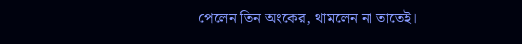পেলেন তিন অংকের, থামলেন না তাতেই।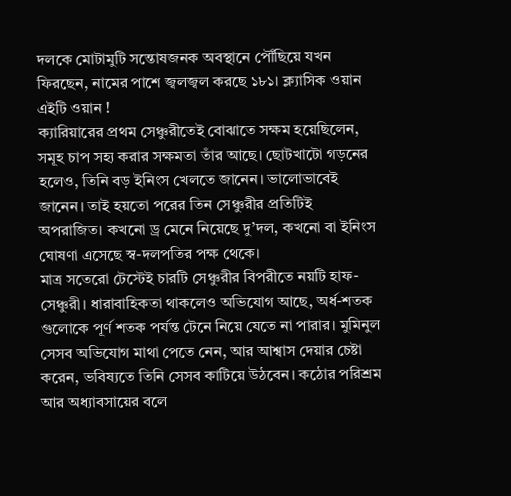দলকে মোটামুটি সন্তোষজনক অবস্থানে পৌঁছিয়ে যখন ফিরছেন, নামের পাশে জ্বলজ্বল করছে ১৮১। ক্ল্যাসিক ওয়ান এইটি ওয়ান !
ক্যারিয়ারের প্রথম সেঞ্চুরীতেই বোঝাতে সক্ষম হয়েছিলেন, সমূহ চাপ সহ্য করার সক্ষমতা তাঁর আছে। ছোটখাটো গড়নের হলেও, তিনি বড় ইনিংস খেলতে জানেন। ভালোভাবেই জানেন। তাই হয়তো পরের তিন সেঞ্চুরীর প্রতিটিই অপরাজিত। কখনো ড্র মেনে নিয়েছে দু’দল, কখনো বা ইনিংস ঘোষণা এসেছে স্ব-দলপতির পক্ষ থেকে।
মাত্র সতেরো টেস্টেই চারটি সেঞ্চুরীর বিপরীতে নয়টি হাফ-সেঞ্চুরী। ধারাবাহিকতা থাকলেও অভিযোগ আছে, অর্ধ-শতক গুলোকে পূর্ণ শতক পর্যন্ত টেনে নিয়ে যেতে না পারার। মুমিনুল সেসব অভিযোগ মাথা পেতে নেন, আর আশ্বাস দেয়ার চেষ্টা করেন, ভবিষ্যতে তিনি সেসব কাটিয়ে উঠবেন। কঠোর পরিশ্রম আর অধ্যাবসায়ের বলে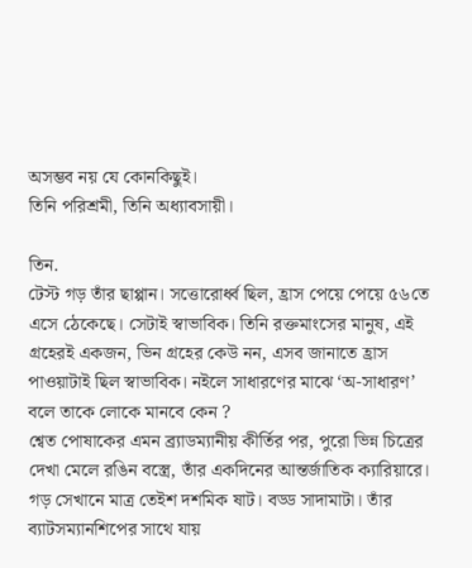অসম্ভব নয় যে কোনকিছুই।
তিনি পরিশ্রমী, তিনি অধ্যাবসায়ী।

তিন.
টেস্ট গড় তাঁর ছাপ্পান। সত্তোরোর্ধ্ব ছিল, হ্রাস পেয়ে পেয়ে ৫৬তে এসে ঠেকেছে। সেটাই স্বাভাবিক। তিনি রক্তমাংসের মানুষ, এই গ্রহেরই একজন, ভিন গ্রহের কেউ নন, এসব জানাতে হ্রাস পাওয়াটাই ছিল স্বাভাবিক। নইলে সাধারণের মাঝে ‘অ-সাধারণ’ বলে তাকে লোকে মানবে কেন ?
শ্বেত পোষাকের এমন ব্র্যাডম্যানীয় কীর্তির পর, পুরো ভিন্ন চিত্রের দেখা মেলে রঙিন বস্ত্রে, তাঁর একদিনের আন্তর্জাতিক ক্যারিয়ারে। গড় সেখানে মাত্র তেইশ দশমিক ষাট। বড্ড সাদামাটা। তাঁর ব্যাটসম্যানশিপের সাথে যায়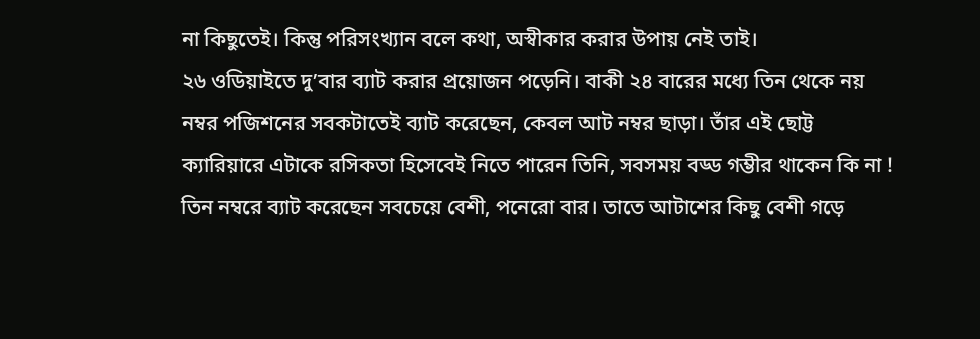না কিছুতেই। কিন্তু পরিসংখ্যান বলে কথা, অস্বীকার করার উপায় নেই তাই।
২৬ ওডিয়াইতে দু’বার ব্যাট করার প্রয়োজন পড়েনি। বাকী ২৪ বারের মধ্যে তিন থেকে নয় নম্বর পজিশনের সবকটাতেই ব্যাট করেছেন, কেবল আট নম্বর ছাড়া। তাঁর এই ছোট্ট ক্যারিয়ারে এটাকে রসিকতা হিসেবেই নিতে পারেন তিনি, সবসময় বড্ড গম্ভীর থাকেন কি না ! তিন নম্বরে ব্যাট করেছেন সবচেয়ে বেশী, পনেরো বার। তাতে আটাশের কিছু বেশী গড়ে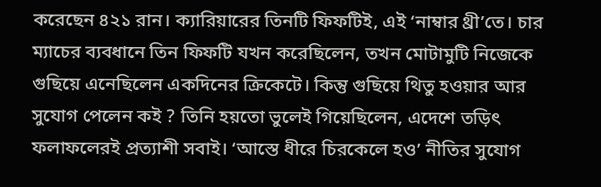করেছেন ৪২১ রান। ক্যারিয়ারের তিনটি ফিফটিই, এই ‘নাম্বার থ্রী’তে। চার ম্যাচের ব্যবধানে তিন ফিফটি যখন করেছিলেন, তখন মোটামুটি নিজেকে গুছিয়ে এনেছিলেন একদিনের ক্রিকেটে। কিন্তু গুছিয়ে থিতু হওয়ার আর সুযোগ পেলেন কই ? তিনি হয়তো ভুলেই গিয়েছিলেন, এদেশে তড়িৎ ফলাফলেরই প্রত্যাশী সবাই। ‘আস্তে ধীরে চিরকেলে হও’ নীতির সুযোগ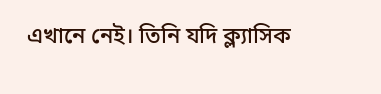এখানে নেই। তিনি যদি ক্ল্যাসিক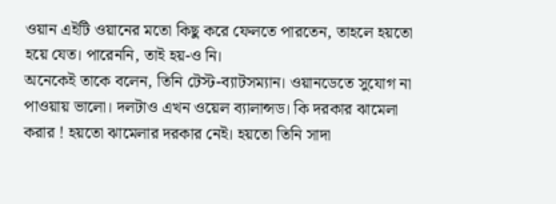ওয়ান এইটি ওয়ানের মতো কিছু করে ফেলতে পারতেন, তাহলে হয়তো হয়ে যেত। পারেননি, তাই হয়-ও নি।
অনেকেই তাকে বলেন, তিনি টেস্ট-ব্যাটসম্যান। ওয়ানডেতে সুযোগ না পাওয়ায় ভালো। দলটাও এখন ওয়েল ব্যালান্সড। কি দরকার ঝামেলা করার ! হয়তো ঝামেলার দরকার নেই। হয়তো তিনি সাদা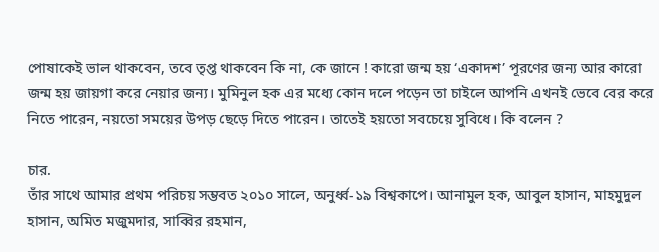পোষাকেই ভাল থাকবেন, তবে তৃপ্ত থাকবেন কি না, কে জানে ! কারো জন্ম হয় ‘একাদশ’ পূরণের জন্য আর কারো জন্ম হয় জায়গা করে নেয়ার জন্য। মুমিনুল হক এর মধ্যে কোন দলে পড়েন তা চাইলে আপনি এখনই ভেবে বের করে নিতে পারেন, নয়তো সময়ের উপড় ছেড়ে দিতে পারেন। তাতেই হয়তো সবচেয়ে সুবিধে। কি বলেন ?

চার.
তাঁর সাথে আমার প্রথম পরিচয় সম্ভবত ২০১০ সালে, অনুর্ধ্ব-১৯ বিশ্বকাপে। আনামুল হক, আবুল হাসান, মাহমুদুল হাসান, অমিত মজুমদার, সাব্বির রহমান,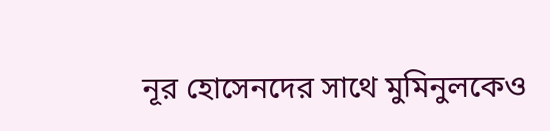নূর হোসেনদের সাথে মুমিনুলকেও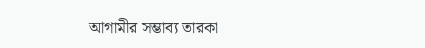আগামীর সম্ভাব্য তারকা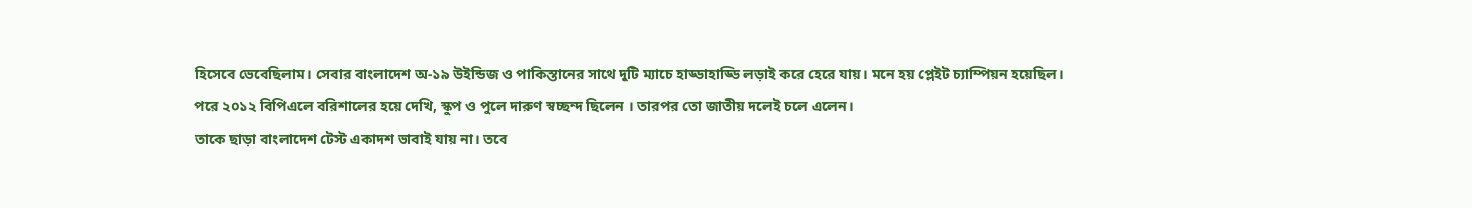হিসেবে ভেবেছিলাম। সেবার বাংলাদেশ অ-১৯ উইন্ডিজ ও পাকিস্তানের সাথে দুটি ম্যাচে হাড্ডাহাড্ডি লড়াই করে হেরে যায়। মনে হয় প্লেইট চ্যাম্পিয়ন হয়েছিল।
পরে ২০১২ বিপিএলে বরিশালের হয়ে দেখি, স্কুপ ও পুলে দারুণ স্বচ্ছন্দ ছিলেন । তারপর তো জাতীয় দলেই চলে এলেন।
তাকে ছাড়া বাংলাদেশ টেস্ট একাদশ ভাবাই যায় না। তবে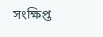সংক্ষিপ্ত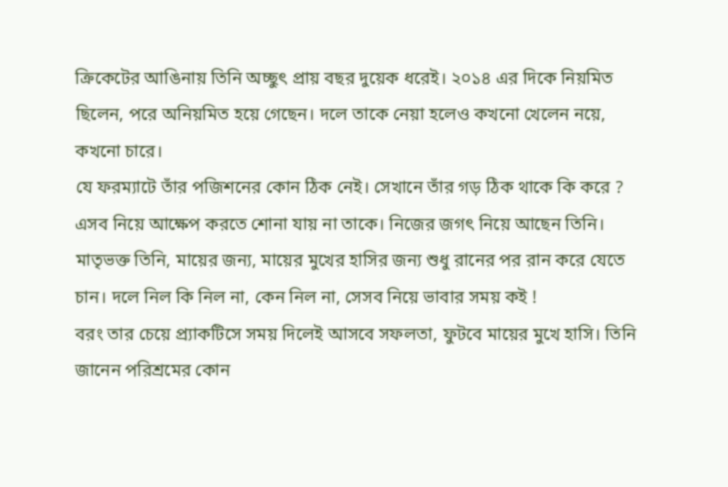ক্রিকেটের আঙিনায় তিনি অচ্ছুৎ প্রায় বছর দুয়েক ধরেই। ২০১৪ এর দিকে নিয়মিত ছিলেন, পরে অনিয়মিত হয়ে গেছেন। দলে তাকে নেয়া হলেও কখনো খেলেন নয়ে, কখনো চারে।
যে ফরম্যাটে তাঁর পজিশনের কোন ঠিক নেই। সেখানে তাঁর গড় ঠিক থাকে কি করে ?
এসব নিয়ে আক্ষেপ করতে শোনা যায় না তাকে। নিজের জগৎ নিয়ে আছেন তিনি। মাতৃভক্ত তিনি, মায়ের জন্য, মায়ের মুখের হাসির জন্য শুধু রানের পর রান করে যেতে চান। দলে নিল কি নিল না, কেন নিল না, সেসব নিয়ে ভাবার সময় কই !
বরং তার চেয়ে প্র্যাকটিসে সময় দিলেই আসবে সফলতা, ফুটবে মায়ের মুখে হাসি। তিনি জানেন পরিশ্রমের কোন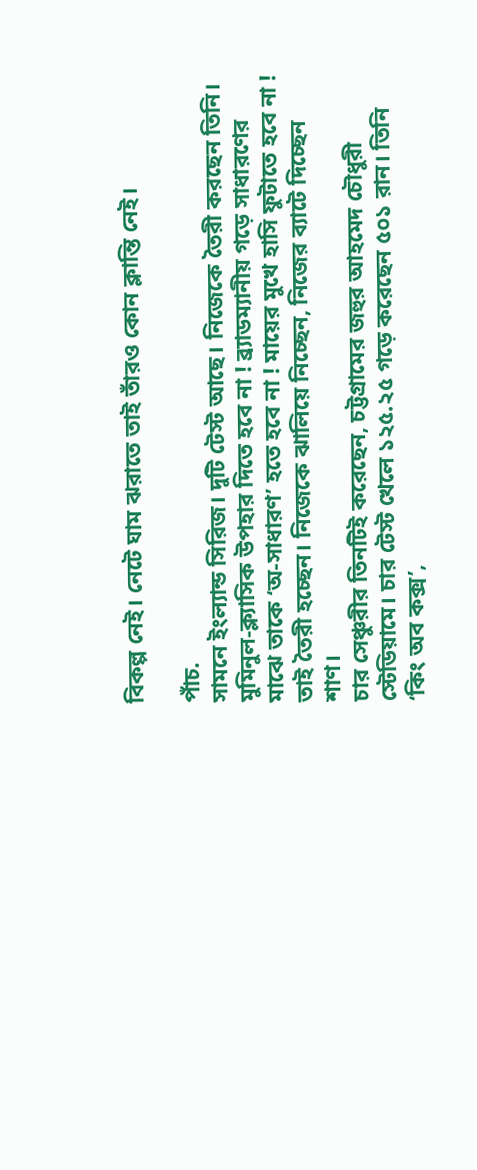বিকল্প নেই। নেটে ঘাম ঝরাতে তাই তাঁরও কোন ক্লান্তি নেই।

পাঁচ.
সামনে ইংল্যান্ড সিরিজ। দুটি টেস্ট আছে। নিজেকে তৈরী করছেন তিনি। মুমিনুল-ক্ল্যাসিক উপহার দিতে হবে না ! ব্র্যাডম্যানীয় গড়ে সাধারণের মাঝে তাকে ‘অ-সাধারণ’ হতে হবে না ! মায়ের মুখে হাসি ফুটাতে হবে না !
তাই তৈরী হচ্ছেন। নিজেকে ঝালিয়ে নিচ্ছেন, নিজের ব্যাটে দিচ্ছেন শাণ।
চার সেঞ্চুরীর তিনটিই করেছেন, চট্টগ্রামের জহুর আহমেদ চৌধুরী স্টেডিয়ামে। চার টেস্ট খেলে ১২৫.২৫ গড়ে করেছেন ৫০১ রান। তিনি ‘কিং অব কক্স’,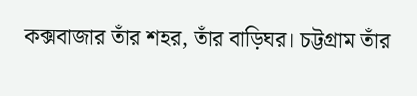কক্সবাজার তাঁর শহর, তাঁর বাড়িঘর। চট্টগ্রাম তাঁর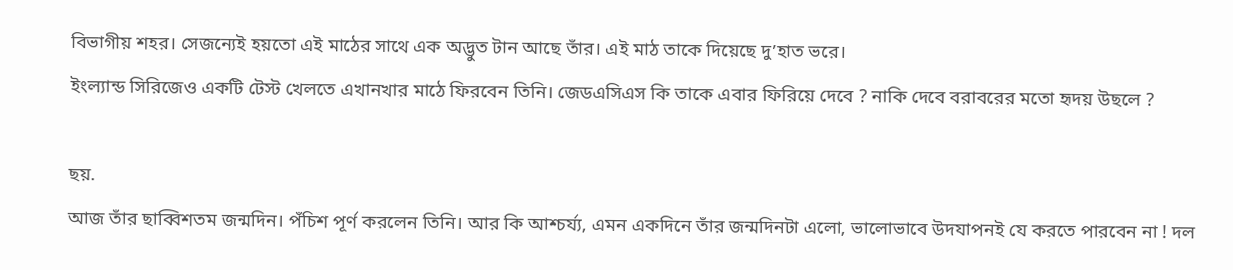বিভাগীয় শহর। সেজন্যেই হয়তো এই মাঠের সাথে এক অদ্ভুত টান আছে তাঁর। এই মাঠ তাকে দিয়েছে দু’হাত ভরে।
ইংল্যান্ড সিরিজেও একটি টেস্ট খেলতে এখানখার মাঠে ফিরবেন তিনি। জেডএসিএস কি তাকে এবার ফিরিয়ে দেবে ? নাকি দেবে বরাবরের মতো হৃদয় উছলে ?

ছয়.
আজ তাঁর ছাব্বিশতম জন্মদিন। পঁচিশ পূর্ণ করলেন তিনি। আর কি আশ্চর্য্য, এমন একদিনে তাঁর জন্মদিনটা এলো, ভালোভাবে উদযাপনই যে করতে পারবেন না ! দল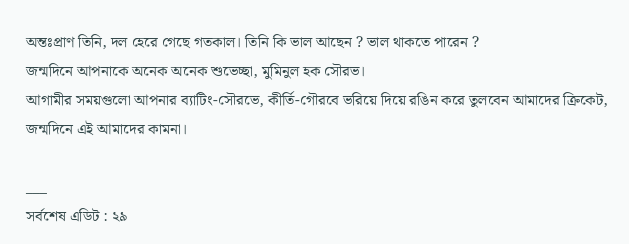অন্তঃপ্রাণ তিনি, দল হেরে গেছে গতকাল। তিনি কি ভাল আছেন ? ভাল থাকতে পারেন ?
জন্মদিনে আপনাকে অনেক অনেক শুভেচ্ছা, মুমিনুল হক সৌরভ।
আগামীর সময়গুলো আপনার ব্যাটিং-সৌরভে, কীর্তি-গৌরবে ভরিয়ে দিয়ে রঙিন করে তুলবেন আমাদের ক্রিকেট, জন্মদিনে এই আমাদের কামনা।

___
সর্বশেষ এডিট : ২৯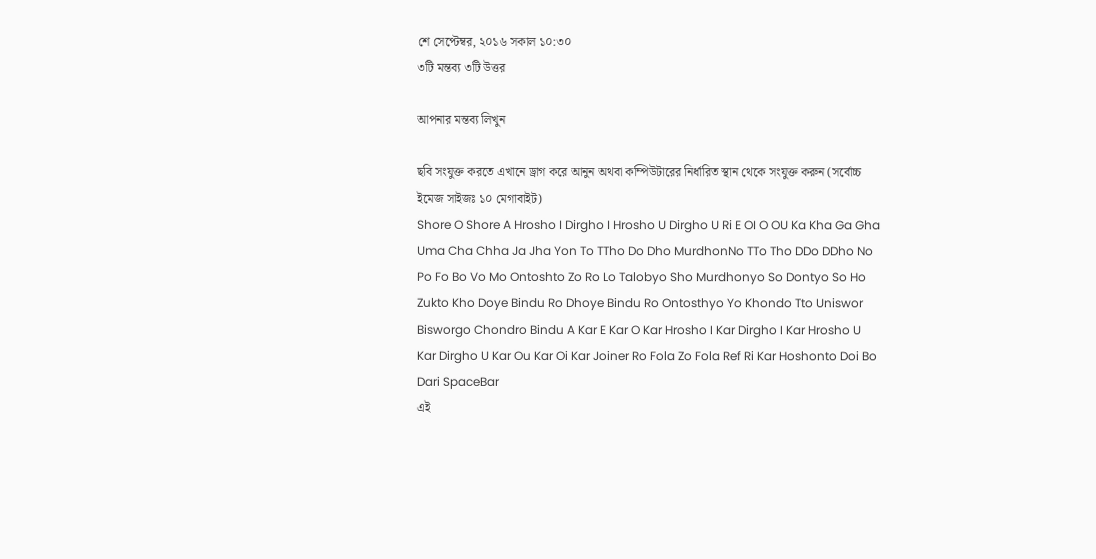শে সেপ্টেম্বর, ২০১৬ সকাল ১০:৩০
৩টি মন্তব্য ৩টি উত্তর

আপনার মন্তব্য লিখুন

ছবি সংযুক্ত করতে এখানে ড্রাগ করে আনুন অথবা কম্পিউটারের নির্ধারিত স্থান থেকে সংযুক্ত করুন (সর্বোচ্চ ইমেজ সাইজঃ ১০ মেগাবাইট)
Shore O Shore A Hrosho I Dirgho I Hrosho U Dirgho U Ri E OI O OU Ka Kha Ga Gha Uma Cha Chha Ja Jha Yon To TTho Do Dho MurdhonNo TTo Tho DDo DDho No Po Fo Bo Vo Mo Ontoshto Zo Ro Lo Talobyo Sho Murdhonyo So Dontyo So Ho Zukto Kho Doye Bindu Ro Dhoye Bindu Ro Ontosthyo Yo Khondo Tto Uniswor Bisworgo Chondro Bindu A Kar E Kar O Kar Hrosho I Kar Dirgho I Kar Hrosho U Kar Dirgho U Kar Ou Kar Oi Kar Joiner Ro Fola Zo Fola Ref Ri Kar Hoshonto Doi Bo Dari SpaceBar
এই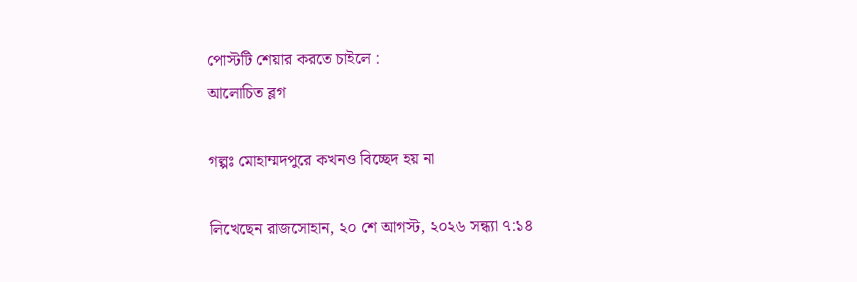পোস্টটি শেয়ার করতে চাইলে :
আলোচিত ব্লগ

গল্পঃ মোহাম্মদপুরে কখনও বিচ্ছেদ হয় না

লিখেছেন রাজসোহান, ২০ শে আগস্ট, ২০২৬ সন্ধ্যা ৭:১৪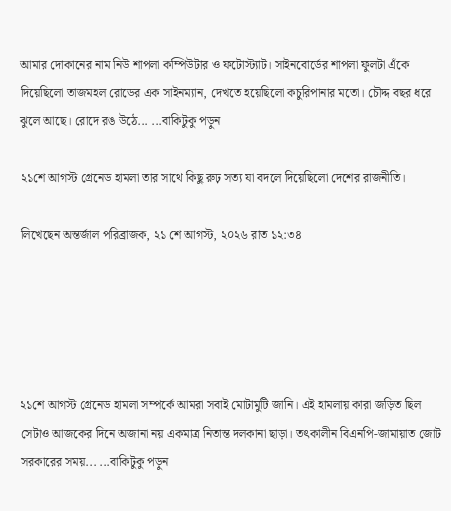আমার দোকানের নাম নিউ শাপলা কম্পিউটার ও ফটোস্ট্যাট। সাইনবোর্ডের শাপলা ফুলটা এঁকে দিয়েছিলো তাজমহল রোডের এক সাইনম্যান, দেখতে হয়েছিলো কচুরিপানার মতো। চৌদ্দ বছর ধরে ঝুলে আছে। রোদে রঙ উঠে... ...বাকিটুকু পড়ুন

২১শে আগস্ট গ্রেনেড হামলা তার সাথে কিছু রুঢ় সত্য যা বদলে দিয়েছিলো দেশের রাজনীতি।

লিখেছেন অন্তর্জাল পরিব্রাজক, ২১ শে আগস্ট, ২০২৬ রাত ১২:৩৪





২১শে আগস্ট গ্রেনেড হামলা সম্পর্কে আমরা সবাই মোটামুটি জানি। এই হামলায় কারা জড়িত ছিল সেটাও আজকের দিনে অজানা নয় একমাত্র নিতান্ত দলকানা ছাড়া। তৎকালীন বিএনপি-জামায়াত জোট সরকারের সময়... ...বাকিটুকু পড়ুন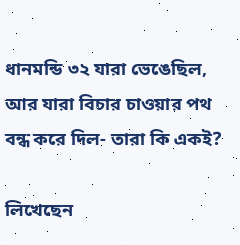ধানমন্ডি ৩২ যারা ভেঙেছিল, আর যারা বিচার চাওয়ার পথ বন্ধ করে দিল- তারা কি একই?

লিখেছেন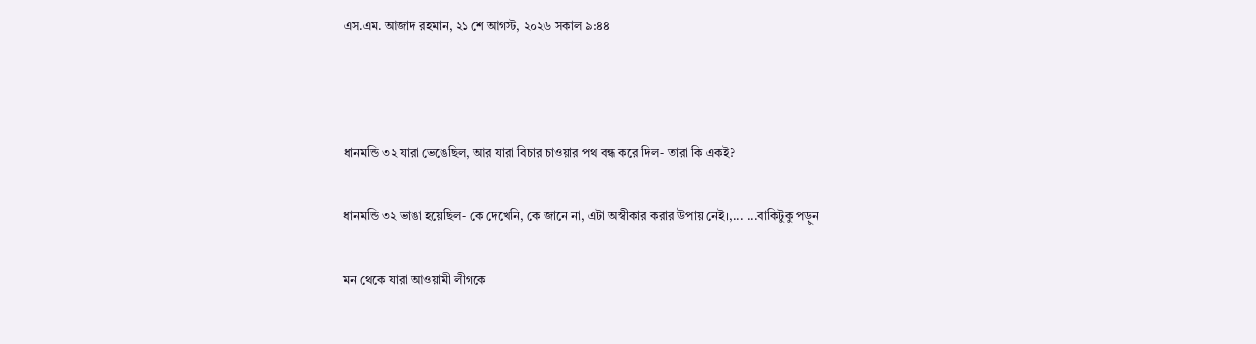এস.এম. আজাদ রহমান, ২১ শে আগস্ট, ২০২৬ সকাল ৯:৪৪



ধানমন্ডি ৩২ যারা ভেঙেছিল, আর যারা বিচার চাওয়ার পথ বন্ধ করে দিল- তারা কি একই?

ধানমন্ডি ৩২ ভাঙা হয়েছিল- কে দেখেনি, কে জানে না, এটা অস্বীকার করার উপায় নেই।,... ...বাকিটুকু পড়ুন

মন থেকে যারা আওয়ামী লীগকে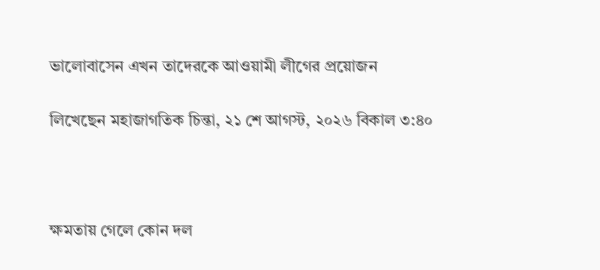ভালোবাসেন এখন তাদেরকে আওয়ামী লীগের প্রয়োজন

লিখেছেন মহাজাগতিক চিন্তা, ২১ শে আগস্ট, ২০২৬ বিকাল ৩:৪০



ক্ষমতায় গেলে কোন দল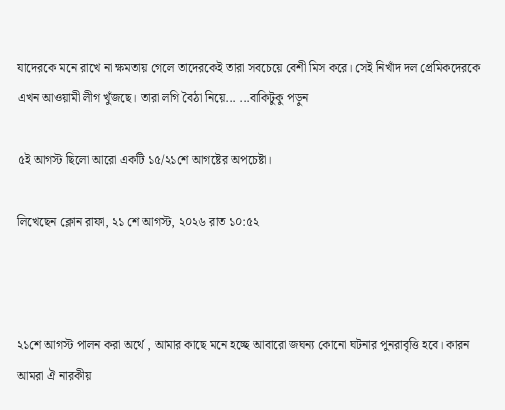যাদেরকে মনে রাখে না ক্ষমতায় গেলে তাদেরকেই তারা সবচেয়ে বেশী মিস করে। সেই নিখাঁদ দল প্রেমিকদেরকে এখন আওয়ামী লীগ খুঁজছে। তারা লগি বৈঠা নিয়ে... ...বাকিটুকু পড়ুন

৫ই আগস্ট ছিলো আরো একটি ১৫/২১শে আগষ্টের অপচেষ্টা।

লিখেছেন ক্লোন রাফা, ২১ শে আগস্ট, ২০২৬ রাত ১০:৫২



২১শে আগস্ট পালন করা অর্থে , আমার কাছে মনে হচ্ছে আবারো জঘন্য কোনো ঘটনার পুনরাবৃত্তি হবে। কারন আমরা ঐ নারকীয়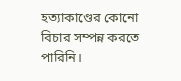হত্যাকাণ্ডের কোনো বিচার সম্পন্ন করতে পারিনি।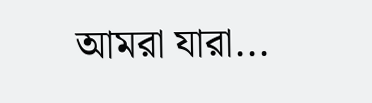আমরা যারা...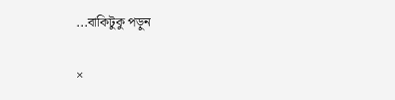...বাকিটুকু পড়ুন

×